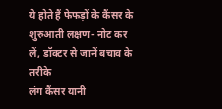ये होते हैं फेफड़ों के कैंसर के शुरुआती लक्षण- नोट कर लें, डॉक्टर से जानें बचाव के तरीके
लंग कैंसर यानी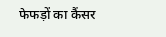फेफड़ों का कैंसर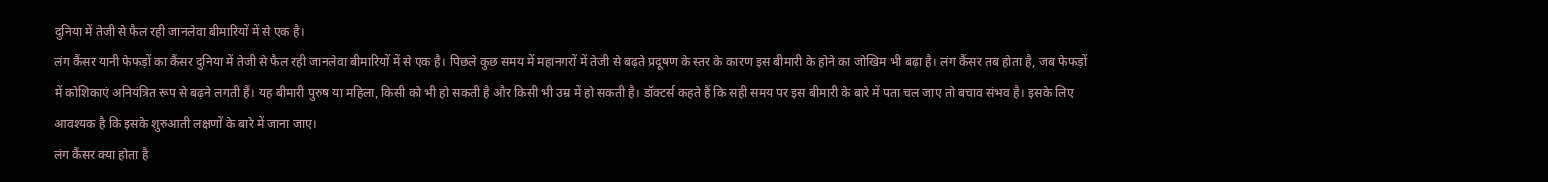दुनिया में तेजी से फैल रही जानलेवा बीमारियों में से एक है।
लंग कैंसर यानी फेफड़ों का कैंसर दुनिया में तेजी से फैल रही जानलेवा बीमारियों में से एक है। पिछले कुछ समय में महानगरों में तेजी से बढ़ते प्रदूषण के स्तर के कारण इस बीमारी के होने का जोखिम भी बढ़ा है। लंग कैंसर तब होता है, जब फेफड़ों में कोशिकाएं अनियंत्रित रूप से बढ़ने लगती हैं। यह बीमारी पुरुष या महिला, किसी को भी हो सकती है और किसी भी उम्र में हो सकती है। डॉक्टर्स कहते हैं कि सही समय पर इस बीमारी के बारे में पता चल जाए तो बचाव संभव है। इसके लिए आवश्यक है कि इसके शुरुआती लक्षणों के बारे में जाना जाए।
लंग कैंसर क्या होता है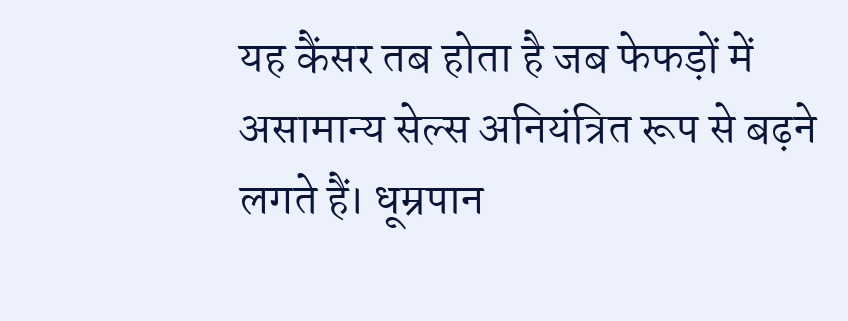यह कैंसर तब होता है जब फेफड़ों में असामान्य सेल्स अनियंत्रित रूप से बढ़ने लगते हैं। धूम्रपान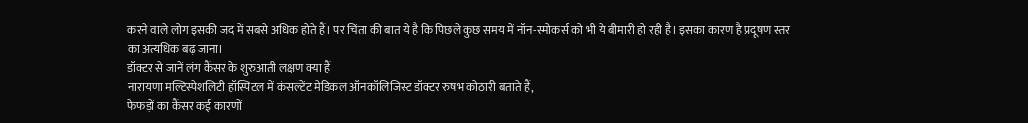करने वाले लोग इसकी जद में सबसे अधिक होते हैं। पर चिंता की बात ये है कि पिछले कुछ समय में नॉन-स्मोकर्स को भी ये बीमारी हो रही है। इसका कारण है प्रदूषण स्तर का अत्यधिक बढ़ जाना।
डॉक्टर से जानें लंग कैंसर के शुरुआती लक्षण क्या हैं
नारायणा मल्टिस्पेशलिटी हॉस्पिटल में कंसल्टेंट मेडिकल ऑनकॉलिजिस्ट डॉक्टर रुषभ कोठारी बताते हैं,
फेफड़ों का कैंसर कई कारणों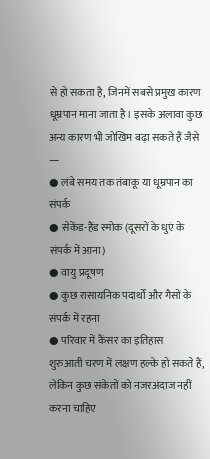से हो सकता है, जिनमें सबसे प्रमुख कारण धूम्रपान माना जाता है। इसके अलावा कुछ अन्य कारण भी जोखिम बढ़ा सकते हैं जैसे —
● लंबे समय तक तंबाकू या धूम्रपान का संपर्क
● सेकेंड-हैंड स्मोक (दूसरों के धुएं के संपर्क में आना)
● वायु प्रदूषण
● कुछ रासायनिक पदार्थों और गैसों के संपर्क में रहना
● परिवार में कैंसर का इतिहास
शुरुआती चरण में लक्षण हल्के हो सकते हैं, लेकिन कुछ संकेतों को नजरअंदाज नहीं करना चाहिए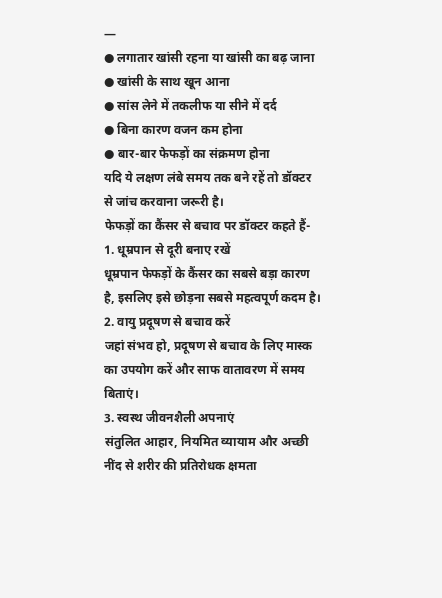—
● लगातार खांसी रहना या खांसी का बढ़ जाना
● खांसी के साथ खून आना
● सांस लेने में तकलीफ या सीने में दर्द
● बिना कारण वजन कम होना
● बार-बार फेफड़ों का संक्रमण होना
यदि ये लक्षण लंबे समय तक बने रहें तो डॉक्टर से जांच करवाना जरूरी है।
फेफड़ों का कैंसर से बचाव पर डॉक्टर कहते हैं-
1. धूम्रपान से दूरी बनाए रखें
धूम्रपान फेफड़ों के कैंसर का सबसे बड़ा कारण है, इसलिए इसे छोड़ना सबसे महत्वपूर्ण कदम है।
2. वायु प्रदूषण से बचाव करें
जहां संभव हो, प्रदूषण से बचाव के लिए मास्क का उपयोग करें और साफ वातावरण में समय बिताएं।
3. स्वस्थ जीवनशैली अपनाएं
संतुलित आहार, नियमित व्यायाम और अच्छी नींद से शरीर की प्रतिरोधक क्षमता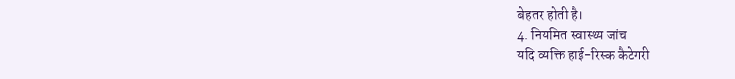बेहतर होती है।
4. नियमित स्वास्थ्य जांच
यदि व्यक्ति हाई-रिस्क कैटेगरी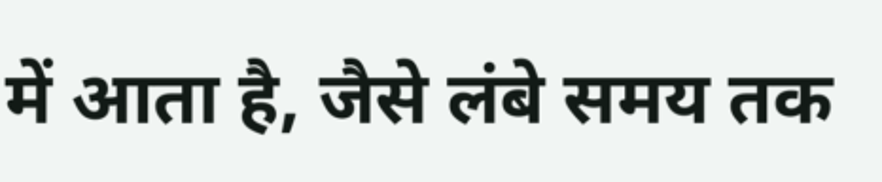में आता है, जैसे लंबे समय तक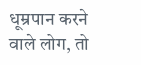धूम्रपान करने वाले लोग, तो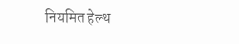नियमित हेल्थ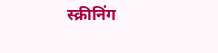स्क्रीनिंग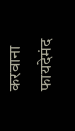करवाना फायदेमंद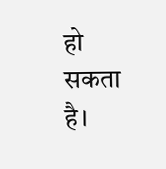हो सकता है।